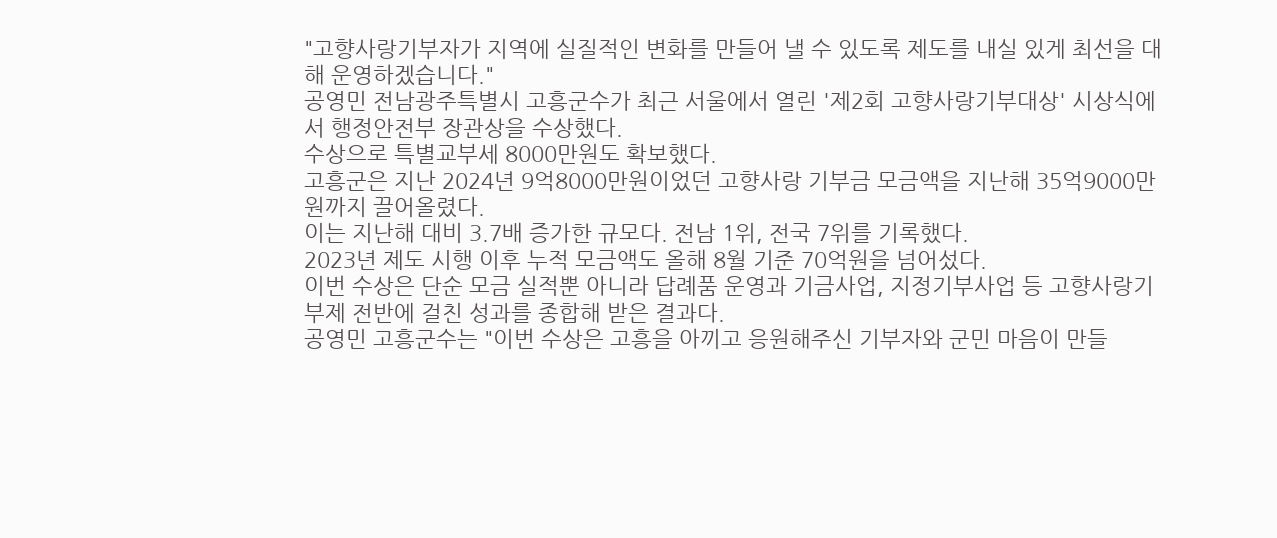"고향사랑기부자가 지역에 실질적인 변화를 만들어 낼 수 있도록 제도를 내실 있게 최선을 대해 운영하겠습니다."
공영민 전남광주특별시 고흥군수가 최근 서울에서 열린 '제2회 고향사랑기부대상' 시상식에서 행정안전부 장관상을 수상했다.
수상으로 특별교부세 8000만원도 확보했다.
고흥군은 지난 2024년 9억8000만원이었던 고향사랑 기부금 모금액을 지난해 35억9000만원까지 끌어올렸다.
이는 지난해 대비 3.7배 증가한 규모다. 전남 1위, 전국 7위를 기록했다.
2023년 제도 시행 이후 누적 모금액도 올해 8월 기준 70억원을 넘어섰다.
이번 수상은 단순 모금 실적뿐 아니라 답례품 운영과 기금사업, 지정기부사업 등 고향사랑기부제 전반에 걸친 성과를 종합해 받은 결과다.
공영민 고흥군수는 "이번 수상은 고흥을 아끼고 응원해주신 기부자와 군민 마음이 만들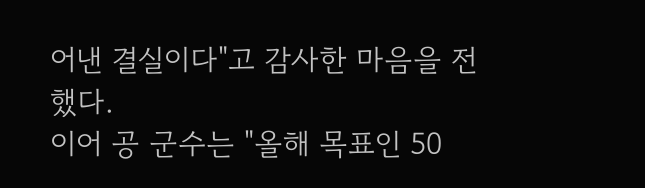어낸 결실이다"고 감사한 마음을 전했다.
이어 공 군수는 "올해 목표인 50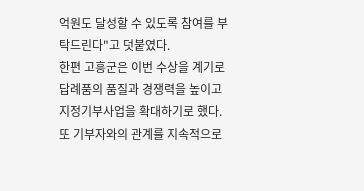억원도 달성할 수 있도록 참여를 부탁드린다"고 덧붙였다.
한편 고흥군은 이번 수상을 계기로 답례품의 품질과 경쟁력을 높이고 지정기부사업을 확대하기로 했다.
또 기부자와의 관계를 지속적으로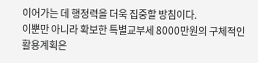이어가는 데 행정력을 더욱 집중할 방침이다.
이뿐만 아니라 확보한 특별교부세 8000만원의 구체적인 활용계획은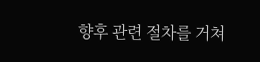향후 관련 절차를 거쳐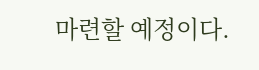마련할 예정이다.